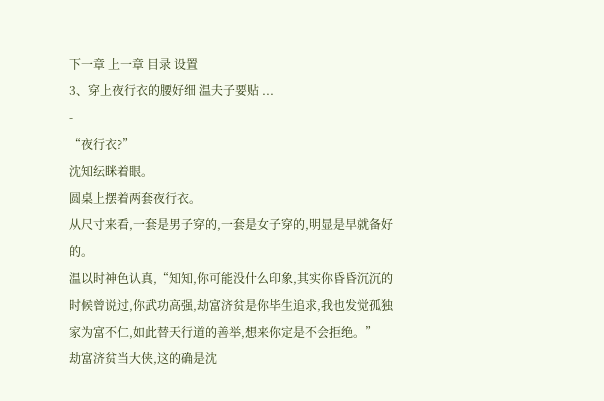下一章 上一章 目录 设置
3、穿上夜行衣的腰好细 温夫子要贴 ...
-
“夜行衣?”
沈知纭眯着眼。
圆桌上摆着两套夜行衣。
从尺寸来看,一套是男子穿的,一套是女子穿的,明显是早就备好的。
温以时神色认真,“知知,你可能没什么印象,其实你昏昏沉沉的时候曾说过,你武功高强,劫富济贫是你毕生追求,我也发觉孤独家为富不仁,如此替天行道的善举,想来你定是不会拒绝。”
劫富济贫当大侠,这的确是沈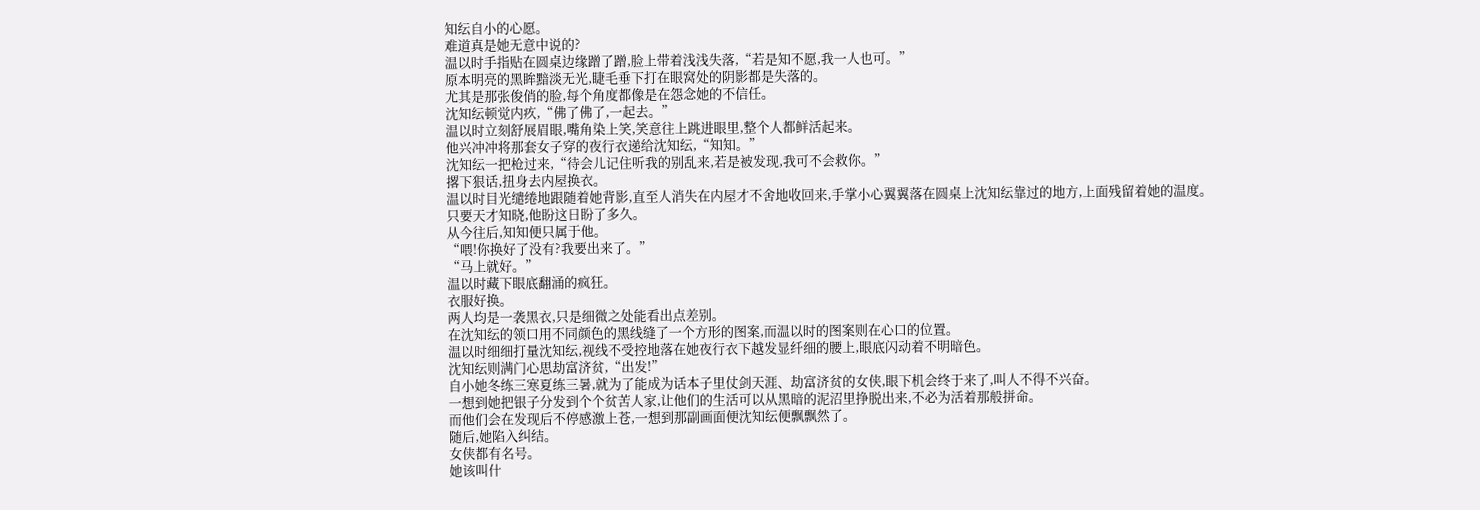知纭自小的心愿。
难道真是她无意中说的?
温以时手指贴在圆桌边缘蹭了蹭,脸上带着浅浅失落,“若是知不愿,我一人也可。”
原本明亮的黑眸黯淡无光,睫毛垂下打在眼窝处的阴影都是失落的。
尤其是那张俊俏的脸,每个角度都像是在怨念她的不信任。
沈知纭顿觉内疚,“佛了佛了,一起去。”
温以时立刻舒展眉眼,嘴角染上笑,笑意往上跳进眼里,整个人都鲜活起来。
他兴冲冲将那套女子穿的夜行衣递给沈知纭,“知知。”
沈知纭一把枪过来,“待会儿记住听我的别乱来,若是被发现,我可不会救你。”
撂下狠话,扭身去内屋换衣。
温以时目光缱绻地跟随着她背影,直至人消失在内屋才不舍地收回来,手掌小心翼翼落在圆桌上沈知纭靠过的地方,上面残留着她的温度。
只要天才知晓,他盼这日盼了多久。
从今往后,知知便只属于他。
“喂!你换好了没有?我要出来了。”
“马上就好。”
温以时藏下眼底翻涌的疯狂。
衣服好换。
两人均是一袭黑衣,只是细微之处能看出点差别。
在沈知纭的领口用不同颜色的黑线缝了一个方形的图案,而温以时的图案则在心口的位置。
温以时细细打量沈知纭,视线不受控地落在她夜行衣下越发显纤细的腰上,眼底闪动着不明暗色。
沈知纭则满门心思劫富济贫,“出发!”
自小她冬练三寒夏练三暑,就为了能成为话本子里仗剑天涯、劫富济贫的女侠,眼下机会终于来了,叫人不得不兴奋。
一想到她把银子分发到个个贫苦人家,让他们的生活可以从黑暗的泥沼里挣脱出来,不必为活着那般拼命。
而他们会在发现后不停感激上苍,一想到那副画面便沈知纭便飘飘然了。
随后,她陷入纠结。
女侠都有名号。
她该叫什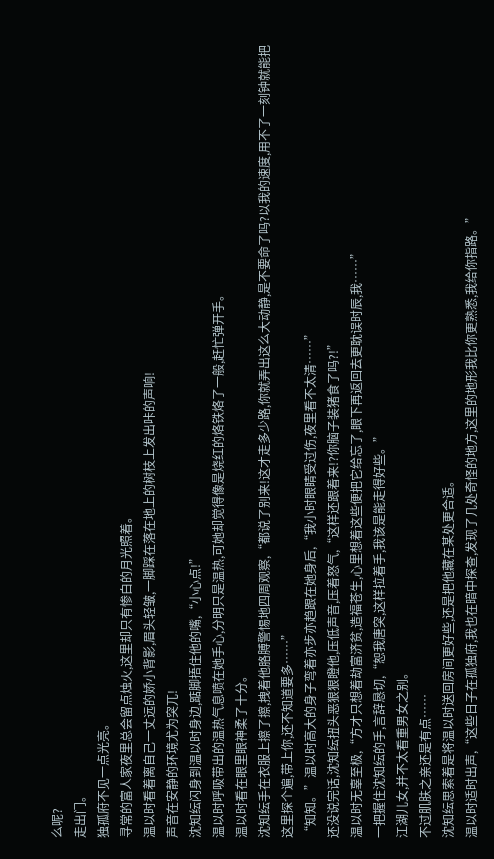么呢?
走出门。
独孤府不见一点光亮。
寻常的富人家夜里总会留点烛火,这里却只有惨白的月光照着。
温以时看着离自己一丈远的娇小背影,眉头轻皱,一脚踩在落在地上的树枝上发出咔的声响!
声音在安静的环境尤为突兀!
沈知纭闪身到温以时身边,踮脚捂住他的嘴,“小心点!”
温以时呼吸带出的温热气息喷在她手心,分明只是温热,可她却觉得像是烧红的烙铁烙了一般,赶忙弹开手。
温以时看在眼里眼神柔了十分。
沈知纭手在衣服上擦了擦,拽着他胳膊警惕地四周观察,“都说了别来!这才走多少路,你就弄出这么大动静,是不要命了吗?以我的速度,用不了一刻钟就能把这里探个遍,带上你,还不知道要多……”
“知知。”温以时高大的身子弯着亦步亦趋跟在她身后,“我小时眼睛受过伤,夜里看不太清……”
还没说完话,沈知纭扭头恶狠狠瞪他,压低声音,压着怒气,“这样还跟着来!?你脑子装猪食了吗?!”
温以时无辜至极,“方才只想着劫富济贫,造福苍生,心里想着这些便把它给忘了,眼下再返回去更耽误时辰,我……”
一把握住沈知纭的手,言辞恳切,“恕我唐突,这样拉着手,我该是能走得好些。”
江湖儿女,并不太看重男女之别。
不过肌肤之亲还是有点……
沈知纭思索着是将温以时送回房间更好些,还是把他藏在某处更合适。
温以时适时出声,“这些日子在孤独府,我也在暗中探查,发现了几处奇怪的地方,这里的地形我比你更熟悉,我给你指路。”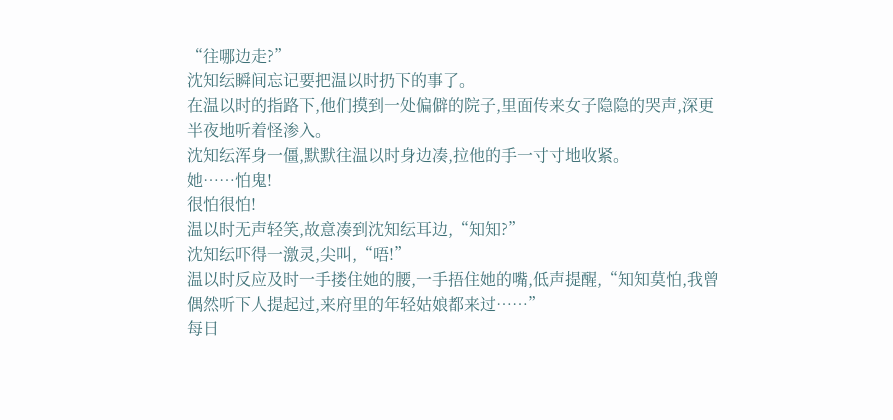“往哪边走?”
沈知纭瞬间忘记要把温以时扔下的事了。
在温以时的指路下,他们摸到一处偏僻的院子,里面传来女子隐隐的哭声,深更半夜地听着怪渗入。
沈知纭浑身一僵,默默往温以时身边凑,拉他的手一寸寸地收紧。
她……怕鬼!
很怕很怕!
温以时无声轻笑,故意凑到沈知纭耳边,“知知?”
沈知纭吓得一激灵,尖叫,“唔!”
温以时反应及时一手搂住她的腰,一手捂住她的嘴,低声提醒,“知知莫怕,我曾偶然听下人提起过,来府里的年轻姑娘都来过……”
每日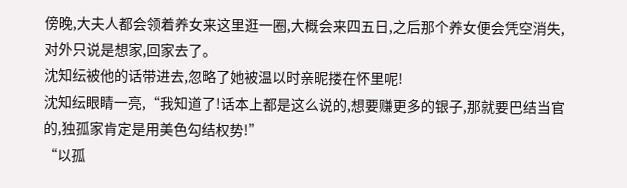傍晚,大夫人都会领着养女来这里逛一圈,大概会来四五日,之后那个养女便会凭空消失,对外只说是想家,回家去了。
沈知纭被他的话带进去,忽略了她被温以时亲昵搂在怀里呢!
沈知纭眼睛一亮,“我知道了!话本上都是这么说的,想要赚更多的银子,那就要巴结当官的,独孤家肯定是用美色勾结权势!”
“以孤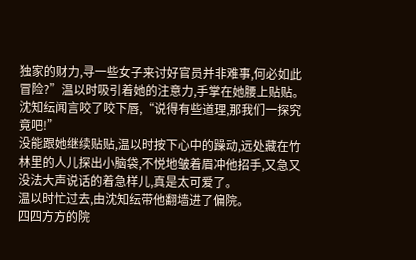独家的财力,寻一些女子来讨好官员并非难事,何必如此冒险?”温以时吸引着她的注意力,手掌在她腰上贴贴。
沈知纭闻言咬了咬下唇,“说得有些道理,那我们一探究竟吧!”
没能跟她继续贴贴,温以时按下心中的躁动,远处藏在竹林里的人儿探出小脑袋,不悦地皱着眉冲他招手,又急又没法大声说话的着急样儿,真是太可爱了。
温以时忙过去,由沈知纭带他翻墙进了偏院。
四四方方的院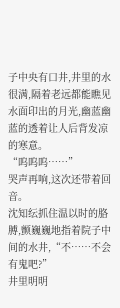子中央有口井,井里的水很满,隔着老远都能瞧见水面印出的月光,幽蓝幽蓝的透着让人后背发凉的寒意。
“呜呜呜……”
哭声再响,这次还带着回音。
沈知纭抓住温以时的胳膊,颤巍巍地指着院子中间的水井,“不……不会有鬼吧?”
井里明明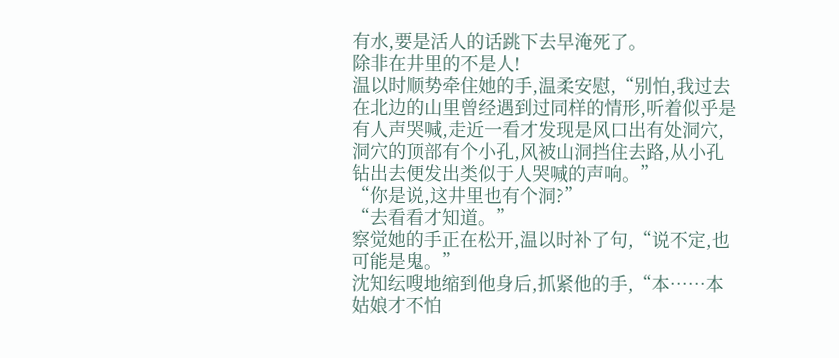有水,要是活人的话跳下去早淹死了。
除非在井里的不是人!
温以时顺势牵住她的手,温柔安慰,“别怕,我过去在北边的山里曾经遇到过同样的情形,听着似乎是有人声哭喊,走近一看才发现是风口出有处洞穴,洞穴的顶部有个小孔,风被山洞挡住去路,从小孔钻出去便发出类似于人哭喊的声响。”
“你是说,这井里也有个洞?”
“去看看才知道。”
察觉她的手正在松开,温以时补了句,“说不定,也可能是鬼。”
沈知纭嗖地缩到他身后,抓紧他的手,“本……本姑娘才不怕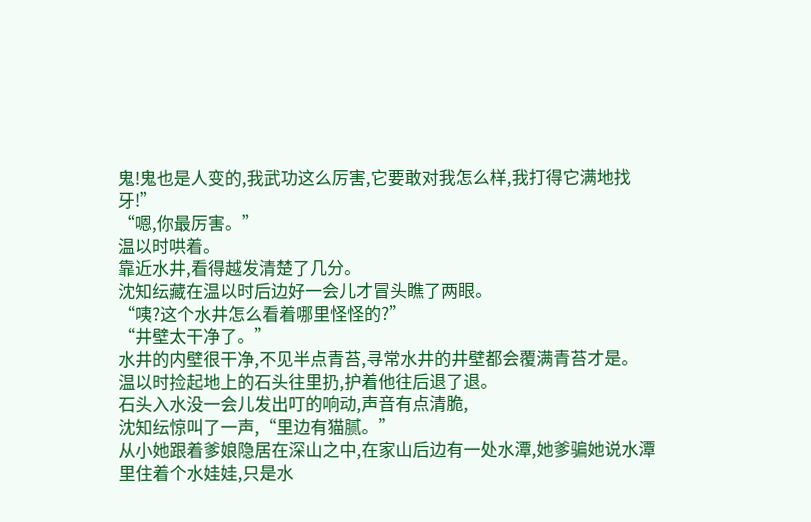鬼!鬼也是人变的,我武功这么厉害,它要敢对我怎么样,我打得它满地找牙!”
“嗯,你最厉害。”
温以时哄着。
靠近水井,看得越发清楚了几分。
沈知纭藏在温以时后边好一会儿才冒头瞧了两眼。
“咦?这个水井怎么看着哪里怪怪的?”
“井壁太干净了。”
水井的内壁很干净,不见半点青苔,寻常水井的井壁都会覆满青苔才是。
温以时捡起地上的石头往里扔,护着他往后退了退。
石头入水没一会儿发出叮的响动,声音有点清脆,
沈知纭惊叫了一声,“里边有猫腻。”
从小她跟着爹娘隐居在深山之中,在家山后边有一处水潭,她爹骗她说水潭里住着个水娃娃,只是水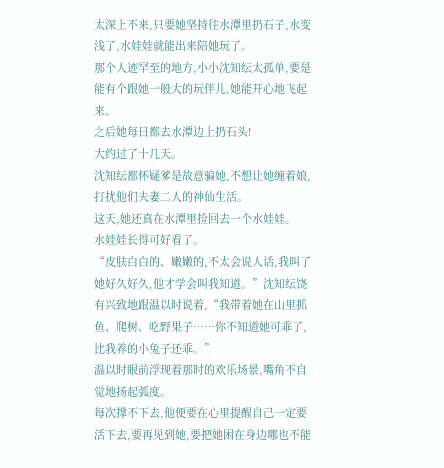太深上不来,只要她坚持往水潭里扔石子,水变浅了,水娃娃就能出来陪她玩了。
那个人迹罕至的地方,小小沈知纭太孤单,要是能有个跟她一般大的玩伴儿,她能开心地飞起来。
之后她每日都去水潭边上扔石头!
大约过了十几天。
沈知纭都怀疑爹是故意骗她,不想让她缠着娘,打扰他们夫妻二人的神仙生活。
这天,她还真在水潭里捡回去一个水娃娃。
水娃娃长得可好看了。
“皮肤白白的、嫩嫩的,不太会说人话,我叫了她好久好久,他才学会叫我知道。”沈知纭饶有兴致地跟温以时说着,“我带着她在山里抓鱼、爬树、吃野果子……你不知道她可乖了,比我养的小兔子还乖。”
温以时眼前浮现着那时的欢乐场景,嘴角不自觉地扬起弧度。
每次撑不下去,他便要在心里提醒自己一定要活下去,要再见到她,要把她困在身边哪也不能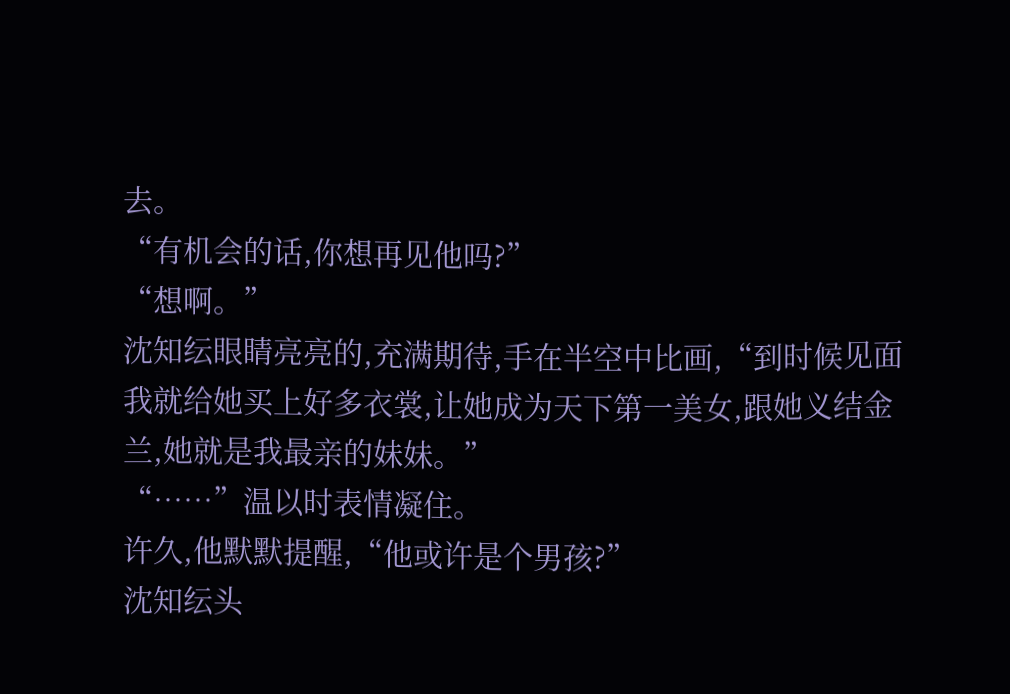去。
“有机会的话,你想再见他吗?”
“想啊。”
沈知纭眼睛亮亮的,充满期待,手在半空中比画,“到时候见面我就给她买上好多衣裳,让她成为天下第一美女,跟她义结金兰,她就是我最亲的妹妹。”
“……”温以时表情凝住。
许久,他默默提醒,“他或许是个男孩?”
沈知纭头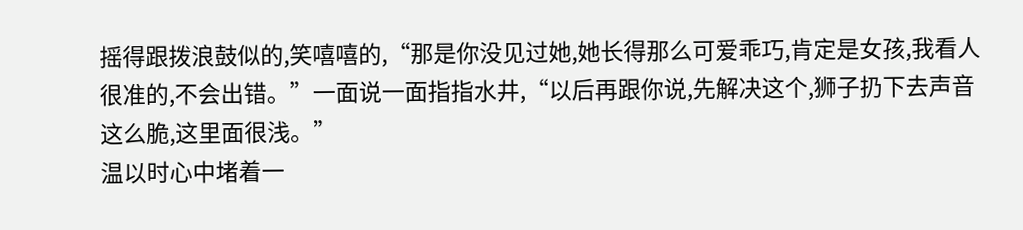摇得跟拨浪鼓似的,笑嘻嘻的,“那是你没见过她,她长得那么可爱乖巧,肯定是女孩,我看人很准的,不会出错。”一面说一面指指水井,“以后再跟你说,先解决这个,狮子扔下去声音这么脆,这里面很浅。”
温以时心中堵着一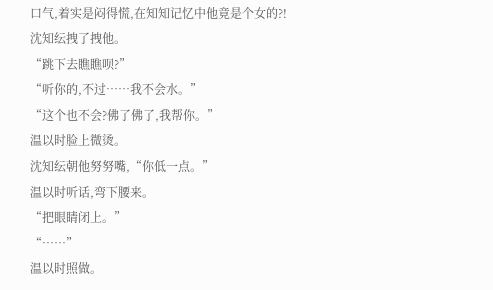口气,着实是闷得慌,在知知记忆中他竟是个女的?!
沈知纭拽了拽他。
“跳下去瞧瞧呗?”
“听你的,不过……我不会水。”
“这个也不会?佛了佛了,我帮你。”
温以时脸上微烫。
沈知纭朝他努努嘴,“你低一点。”
温以时听话,弯下腰来。
“把眼睛闭上。”
“……”
温以时照做。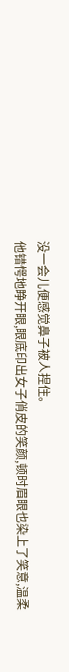没一会儿便感觉鼻子被人捏住。
他错愕地睁开眼,眼底印出女子俏皮的笑颜,顿时眉眼也染上了笑意,温柔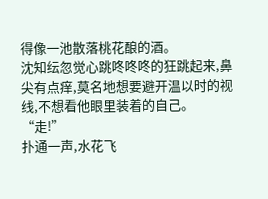得像一池散落桃花酿的酒。
沈知纭忽觉心跳咚咚咚的狂跳起来,鼻尖有点痒,莫名地想要避开温以时的视线,不想看他眼里装着的自己。
“走!”
扑通一声,水花飞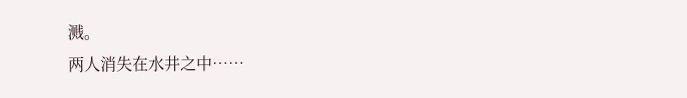溅。
两人消失在水井之中……